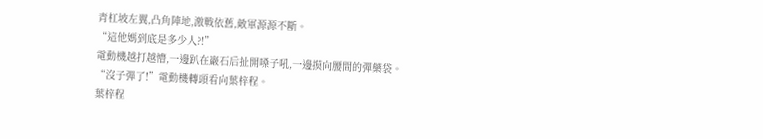青杠坡左翼,凸角陣地,激戰依舊,敵軍源源不斷。
“這他媽到底是多少人?!”
電動機越打越懵,一邊趴在巖石后扯開嗓子吼,一邊摸向腰間的彈藥袋。
“沒子彈了!”電動機轉頭看向葉梓程。
葉梓程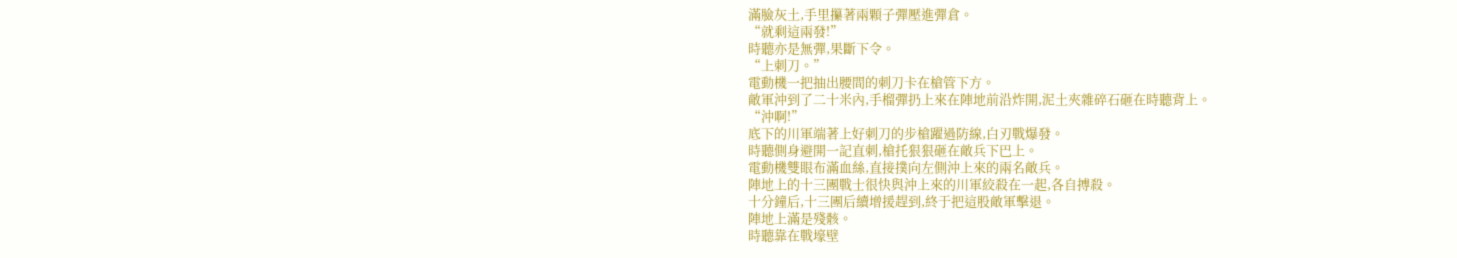滿臉灰土,手里攥著兩顆子彈壓進彈倉。
“就剩這兩發!”
時聽亦是無彈,果斷下令。
“上刺刀。”
電動機一把抽出腰間的刺刀卡在槍管下方。
敵軍沖到了二十米內,手榴彈扔上來在陣地前沿炸開,泥土夾雜碎石砸在時聽背上。
“沖啊!”
底下的川軍端著上好刺刀的步槍躍過防線,白刃戰爆發。
時聽側身避開一記直刺,槍托狠狠砸在敵兵下巴上。
電動機雙眼布滿血絲,直接撲向左側沖上來的兩名敵兵。
陣地上的十三團戰士很快與沖上來的川軍絞殺在一起,各自搏殺。
十分鐘后,十三團后續增援趕到,終于把這股敵軍擊退。
陣地上滿是殘骸。
時聽靠在戰壕壁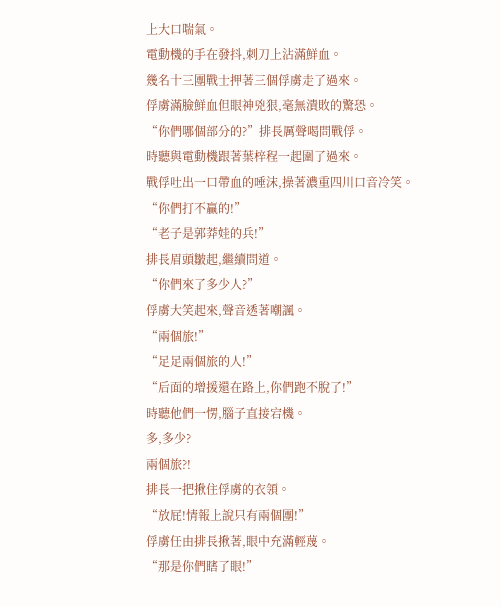上大口喘氣。
電動機的手在發抖,刺刀上沾滿鮮血。
幾名十三團戰士押著三個俘虜走了過來。
俘虜滿臉鮮血但眼神兇狠,毫無潰敗的驚恐。
“你們哪個部分的?”排長厲聲喝問戰俘。
時聽與電動機跟著葉梓程一起圍了過來。
戰俘吐出一口帶血的唾沫,操著濃重四川口音冷笑。
“你們打不贏的!”
“老子是郭莽娃的兵!”
排長眉頭皺起,繼續問道。
“你們來了多少人?”
俘虜大笑起來,聲音透著嘲諷。
“兩個旅!”
“足足兩個旅的人!”
“后面的增援還在路上,你們跑不脫了!”
時聽他們一愣,腦子直接宕機。
多,多少?
兩個旅?!
排長一把揪住俘虜的衣領。
“放屁!情報上說只有兩個團!”
俘虜任由排長揪著,眼中充滿輕蔑。
“那是你們瞎了眼!”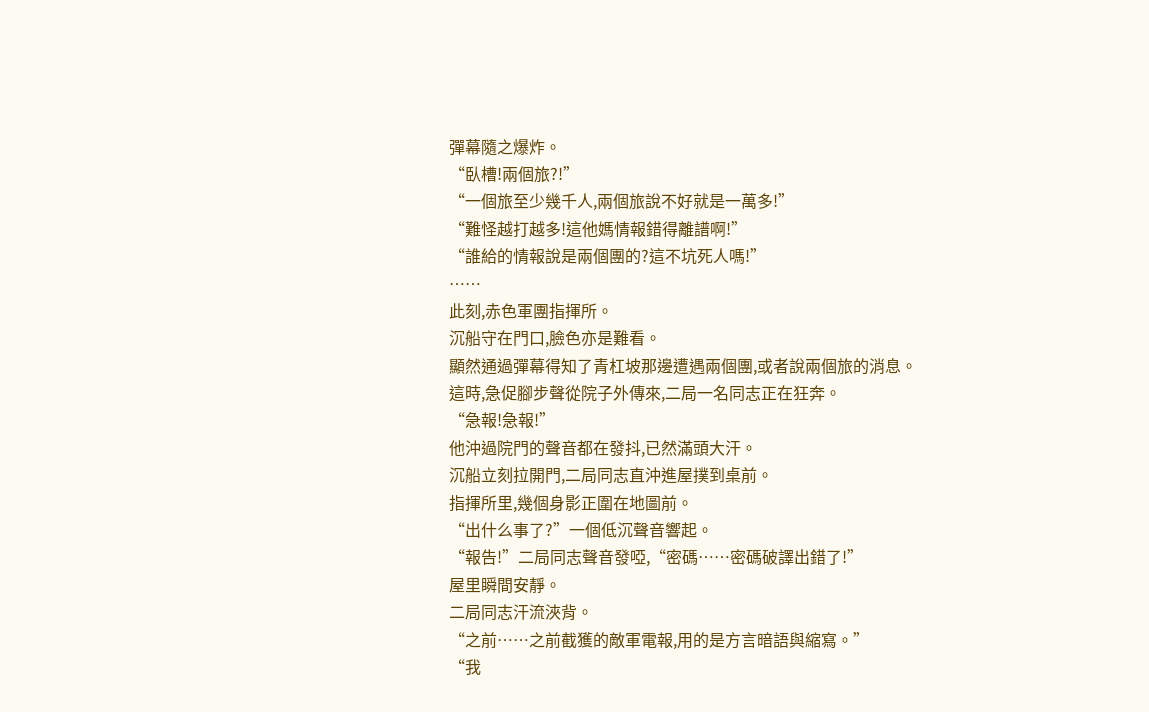彈幕隨之爆炸。
“臥槽!兩個旅?!”
“一個旅至少幾千人,兩個旅說不好就是一萬多!”
“難怪越打越多!這他媽情報錯得離譜啊!”
“誰給的情報說是兩個團的?這不坑死人嗎!”
……
此刻,赤色軍團指揮所。
沉船守在門口,臉色亦是難看。
顯然通過彈幕得知了青杠坡那邊遭遇兩個團,或者說兩個旅的消息。
這時,急促腳步聲從院子外傳來,二局一名同志正在狂奔。
“急報!急報!”
他沖過院門的聲音都在發抖,已然滿頭大汗。
沉船立刻拉開門,二局同志直沖進屋撲到桌前。
指揮所里,幾個身影正圍在地圖前。
“出什么事了?”一個低沉聲音響起。
“報告!”二局同志聲音發啞,“密碼……密碼破譯出錯了!”
屋里瞬間安靜。
二局同志汗流浹背。
“之前……之前截獲的敵軍電報,用的是方言暗語與縮寫。”
“我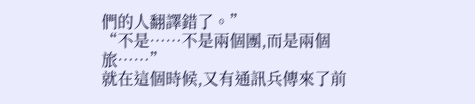們的人翻譯錯了。”
“不是……不是兩個團,而是兩個旅……”
就在這個時候,又有通訊兵傳來了前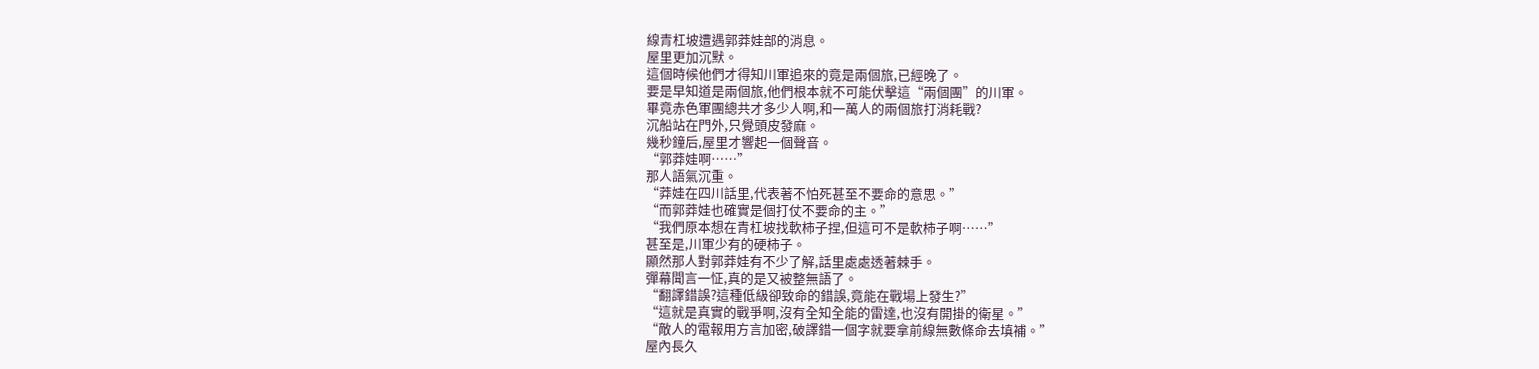線青杠坡遭遇郭莽娃部的消息。
屋里更加沉默。
這個時候他們才得知川軍追來的竟是兩個旅,已經晚了。
要是早知道是兩個旅,他們根本就不可能伏擊這“兩個團”的川軍。
畢竟赤色軍團總共才多少人啊,和一萬人的兩個旅打消耗戰?
沉船站在門外,只覺頭皮發麻。
幾秒鐘后,屋里才響起一個聲音。
“郭莽娃啊……”
那人語氣沉重。
“莽娃在四川話里,代表著不怕死甚至不要命的意思。”
“而郭莽娃也確實是個打仗不要命的主。”
“我們原本想在青杠坡找軟柿子捏,但這可不是軟柿子啊……”
甚至是,川軍少有的硬柿子。
顯然那人對郭莽娃有不少了解,話里處處透著棘手。
彈幕聞言一怔,真的是又被整無語了。
“翻譯錯誤?這種低級卻致命的錯誤,竟能在戰場上發生?”
“這就是真實的戰爭啊,沒有全知全能的雷達,也沒有開掛的衛星。”
“敵人的電報用方言加密,破譯錯一個字就要拿前線無數條命去填補。”
屋內長久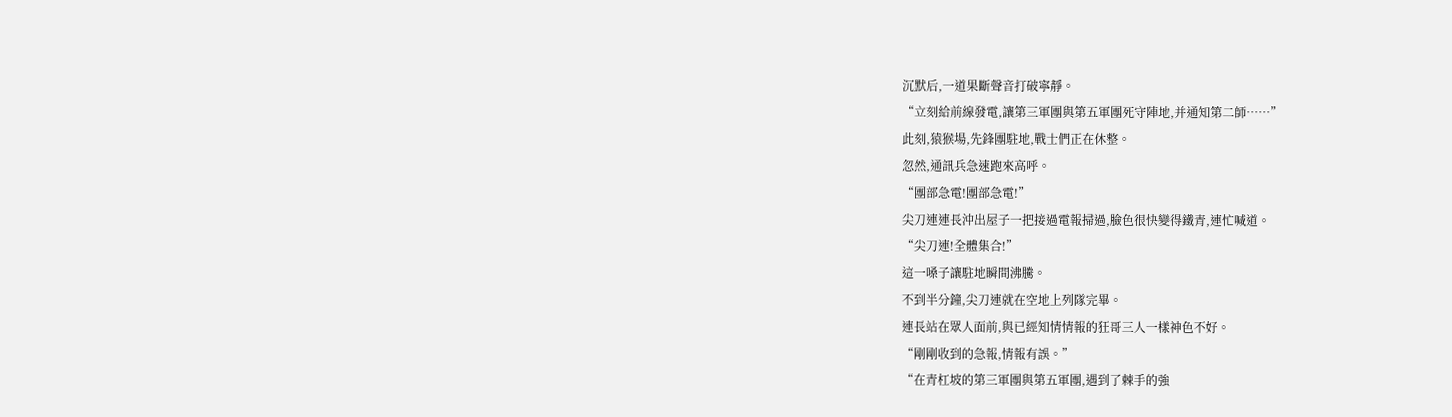沉默后,一道果斷聲音打破寧靜。
“立刻給前線發電,讓第三軍團與第五軍團死守陣地,并通知第二師……”
此刻,猿猴場,先鋒團駐地,戰士們正在休整。
忽然,通訊兵急速跑來高呼。
“團部急電!團部急電!”
尖刀連連長沖出屋子一把接過電報掃過,臉色很快變得鐵青,連忙喊道。
“尖刀連!全體集合!”
這一嗓子讓駐地瞬間沸騰。
不到半分鐘,尖刀連就在空地上列隊完畢。
連長站在眾人面前,與已經知情情報的狂哥三人一樣神色不好。
“剛剛收到的急報,情報有誤。”
“在青杠坡的第三軍團與第五軍團,遇到了棘手的強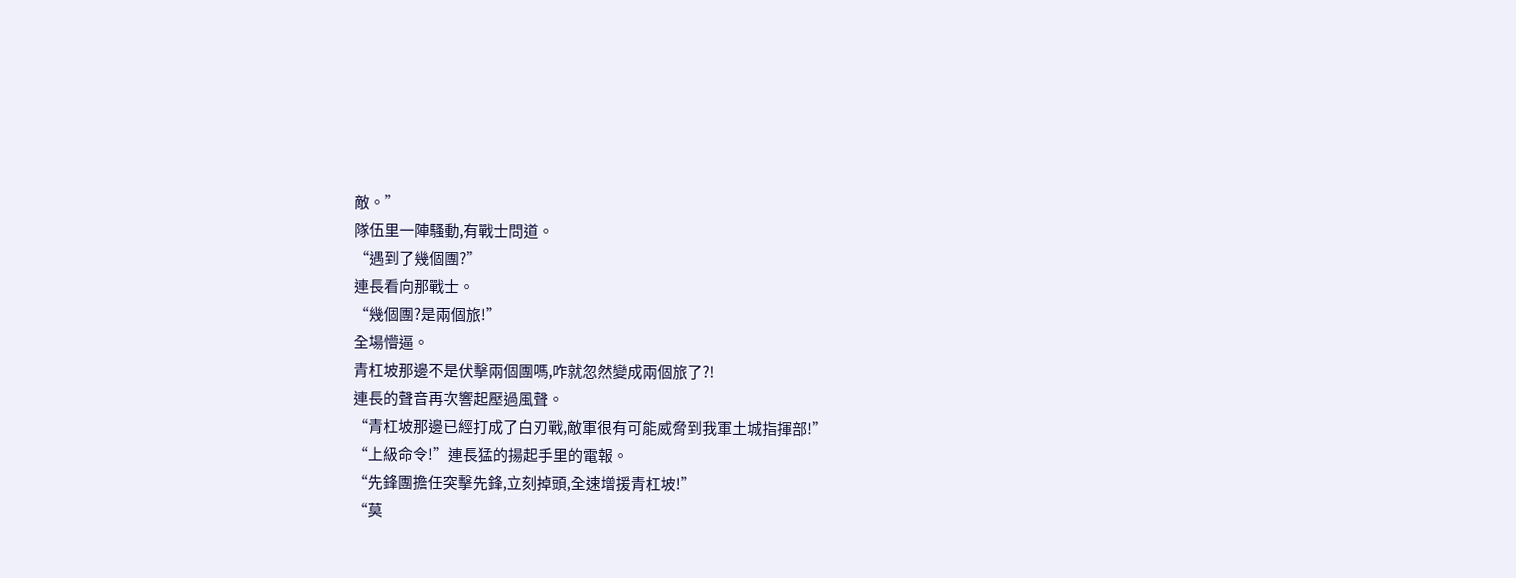敵。”
隊伍里一陣騷動,有戰士問道。
“遇到了幾個團?”
連長看向那戰士。
“幾個團?是兩個旅!”
全場懵逼。
青杠坡那邊不是伏擊兩個團嗎,咋就忽然變成兩個旅了?!
連長的聲音再次響起壓過風聲。
“青杠坡那邊已經打成了白刃戰,敵軍很有可能威脅到我軍土城指揮部!”
“上級命令!”連長猛的揚起手里的電報。
“先鋒團擔任突擊先鋒,立刻掉頭,全速增援青杠坡!”
“莫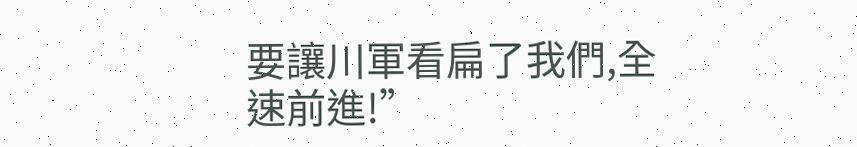要讓川軍看扁了我們,全速前進!”